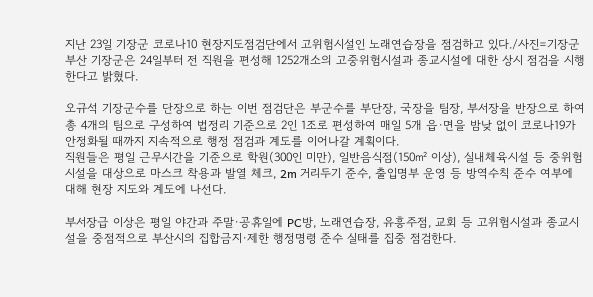지난 23일 기장군 코로나10 현장지도점검단에서 고위험시설인 노래연습장을 점검하고 있다./사진=기장군
부산 기장군은 24일부터 전 직원을 편성해 1252개소의 고중위험시설과 종교시설에 대한 상시 점검을 시행한다고 밝혔다.

오규석 기장군수를 단장으로 하는 이번 점검단은 부군수를 부단장, 국장을 팀장, 부서장을 반장으로 하여 총 4개의 팀으로 구성하여 법정리 기준으로 2인 1조로 편성하여 매일 5개 읍·면을 밤낮 없이 코로나19가 안정화될 때까지 지속적으로 행정 점검과 계도를 이어나갈 계획이다.
직원들은 평일 근무시간을 기준으로 학원(300인 미만), 일반음식점(150㎡ 이상), 실내체육시설 등 중위험시설을 대상으로 마스크 착용과 발열 체크, 2m 거리두기 준수, 출입명부 운영 등 방역수칙 준수 여부에 대해 현장 지도와 계도에 나선다.

부서장급 이상은 평일 야간과 주말·공휴일에 PC방, 노래연습장, 유흥주점, 교회 등 고위험시설과 종교시설을 중점적으로 부산시의 집합금지·제한 행정명령 준수 실태를 집중 점검한다.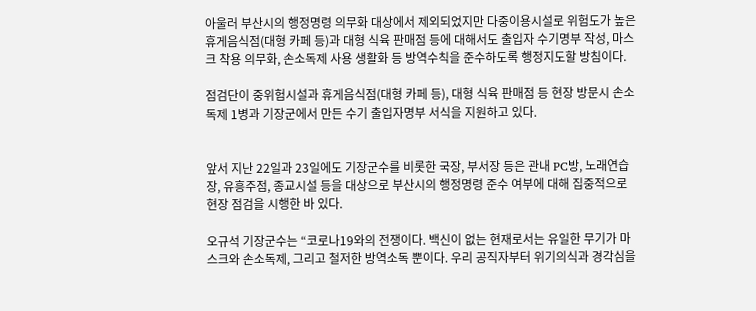아울러 부산시의 행정명령 의무화 대상에서 제외되었지만 다중이용시설로 위험도가 높은 휴게음식점(대형 카페 등)과 대형 식육 판매점 등에 대해서도 출입자 수기명부 작성, 마스크 착용 의무화, 손소독제 사용 생활화 등 방역수칙을 준수하도록 행정지도할 방침이다.

점검단이 중위험시설과 휴게음식점(대형 카페 등), 대형 식육 판매점 등 현장 방문시 손소독제 1병과 기장군에서 만든 수기 출입자명부 서식을 지원하고 있다.


앞서 지난 22일과 23일에도 기장군수를 비롯한 국장, 부서장 등은 관내 PC방, 노래연습장, 유흥주점, 종교시설 등을 대상으로 부산시의 행정명령 준수 여부에 대해 집중적으로 현장 점검을 시행한 바 있다.

오규석 기장군수는 “코로나19와의 전쟁이다. 백신이 없는 현재로서는 유일한 무기가 마스크와 손소독제, 그리고 철저한 방역소독 뿐이다. 우리 공직자부터 위기의식과 경각심을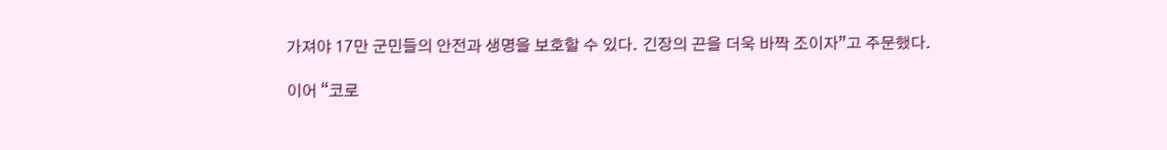가져야 17만 군민들의 안전과 생명을 보호할 수 있다. 긴장의 끈을 더욱 바짝 조이자”고 주문했다.

이어 “코로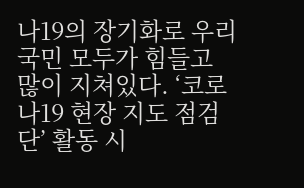나19의 장기화로 우리 국민 모두가 힘들고 많이 지쳐있다. ‘코로나19 현장 지도 점검단’ 활동 시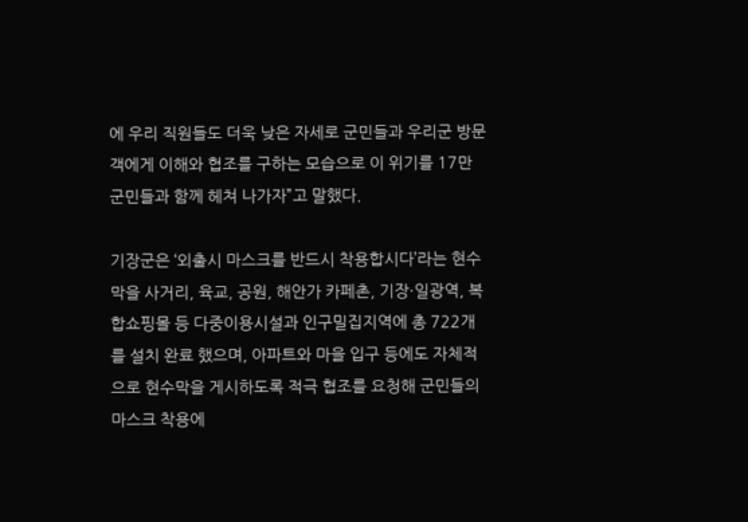에 우리 직원들도 더욱 낮은 자세로 군민들과 우리군 방문객에게 이해와 협조를 구하는 모습으로 이 위기를 17만 군민들과 함께 헤쳐 나가자”고 말했다.

기장군은 ‘외출시 마스크를 반드시 착용합시다’라는 현수막을 사거리, 육교, 공원, 해안가 카페촌, 기장·일광역, 복합쇼핑몰 등 다중이용시설과 인구밀집지역에 총 722개를 설치 완료 했으며, 아파트와 마을 입구 등에도 자체적으로 현수막을 게시하도록 적극 협조를 요청해 군민들의 마스크 착용에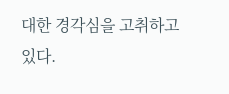대한 경각심을 고취하고 있다.